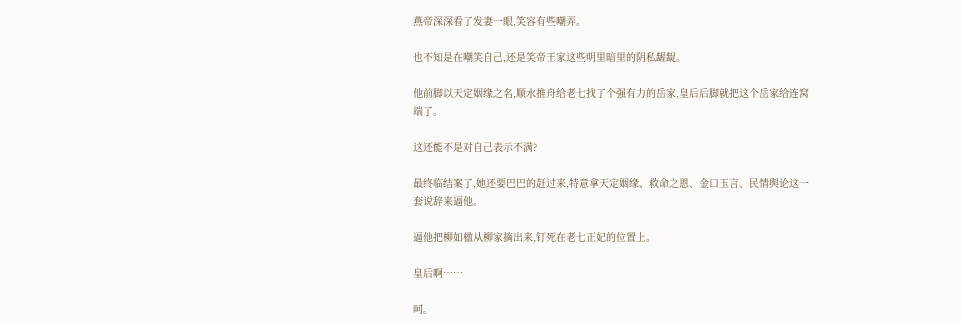燕帝深深看了发妻一眼,笑容有些嘲弄。

也不知是在嘲笑自己,还是笑帝王家这些明里暗里的阴私龌龊。

他前脚以天定姻缘之名,顺水推舟给老七找了个强有力的岳家,皇后后脚就把这个岳家给连窝端了。

这还能不是对自己表示不满?

最终临结案了,她还要巴巴的赶过来,特意拿天定姻缘、救命之恩、金口玉言、民情舆论这一套说辞来逼他。

逼他把柳如楹从柳家摘出来,钉死在老七正妃的位置上。

皇后啊……

呵。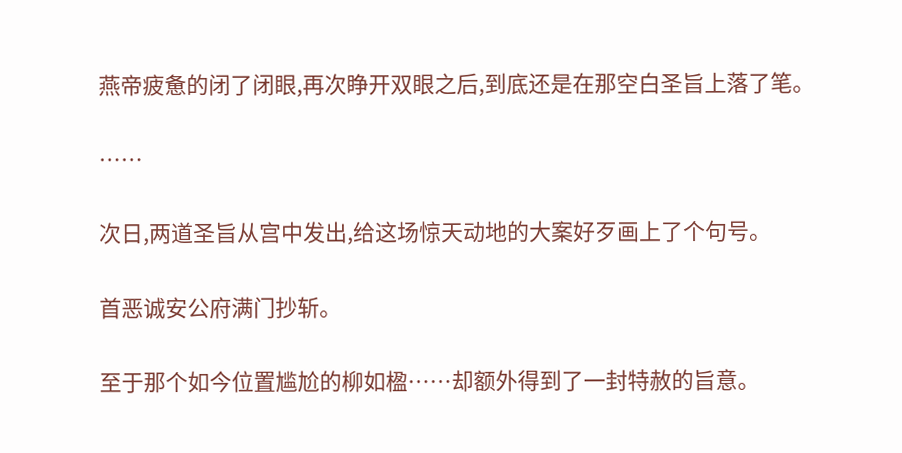燕帝疲惫的闭了闭眼,再次睁开双眼之后,到底还是在那空白圣旨上落了笔。

……

次日,两道圣旨从宫中发出,给这场惊天动地的大案好歹画上了个句号。

首恶诚安公府满门抄斩。

至于那个如今位置尴尬的柳如楹……却额外得到了一封特赦的旨意。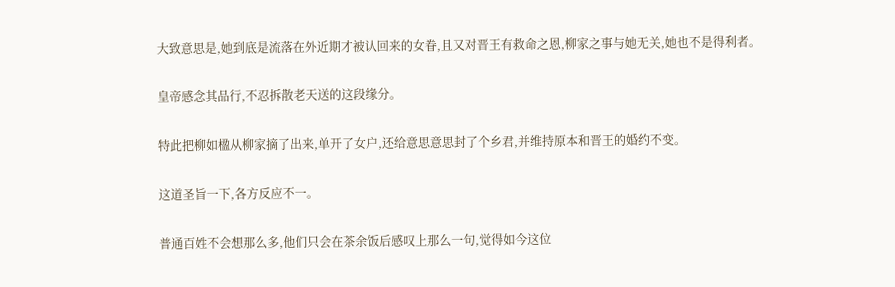大致意思是,她到底是流落在外近期才被认回来的女眷,且又对晋王有救命之恩,柳家之事与她无关,她也不是得利者。

皇帝感念其品行,不忍拆散老天送的这段缘分。

特此把柳如楹从柳家摘了出来,单开了女户,还给意思意思封了个乡君,并维持原本和晋王的婚约不变。

这道圣旨一下,各方反应不一。

普通百姓不会想那么多,他们只会在茶余饭后感叹上那么一句,觉得如今这位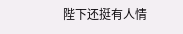陛下还挺有人情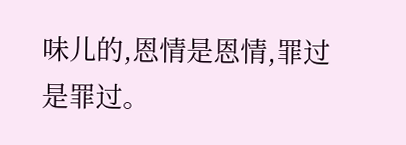味儿的,恩情是恩情,罪过是罪过。